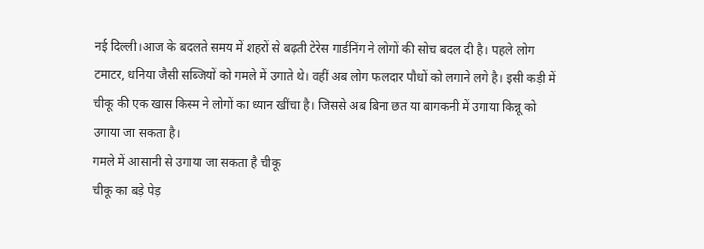नई दिल्ली।आज के बदलते समय में शहरों से बढ़ती टेरेस गार्डनिंग ने लोगों की सोच बदल दी है। पहले लोग टमाटर, धनिया जैसी सब्जियों को गमले में उगाते थे। वहीं अब लोग फलदार पौधों को लगाने लगे है। इसी कड़ी में चीकू की एक खास किस्म ने लोगों का ध्यान खींचा है। जिससे अब बिना छत या बागकनी में उगाया किन्नू को उगाया जा सकता है।
गमले में आसानी से उगाया जा सकता है चीकू
चीकू का बड़े पेड़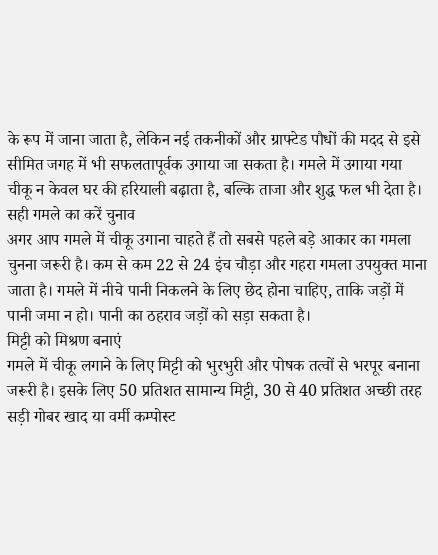के रूप में जाना जाता है, लेकिन नई तकनीकों और ग्राफ्टेड पौधों की मदद से इसे सीमित जगह में भी सफलतापूर्वक उगाया जा सकता है। गमले में उगाया गया चीकू न केवल घर की हरियाली बढ़ाता है, बल्कि ताजा और शुद्ध फल भी देता है।
सही गमले का करें चुनाव
अगर आप गमले में चीकू उगाना चाहते हैं तो सबसे पहले बड़े आकार का गमला चुनना जरूरी है। कम से कम 22 से 24 इंच चौड़ा और गहरा गमला उपयुक्त माना जाता है। गमले में नीचे पानी निकलने के लिए छेद होना चाहिए, ताकि जड़ों में पानी जमा न हो। पानी का ठहराव जड़ों को सड़ा सकता है।
मिट्टी को मिश्रण बनाएं
गमले में चीकू लगाने के लिए मिट्टी को भुरभुरी और पोषक तत्वों से भरपूर बनाना जरूरी है। इसके लिए 50 प्रतिशत सामान्य मिट्टी, 30 से 40 प्रतिशत अच्छी तरह सड़ी गोबर खाद या वर्मी कम्पोस्ट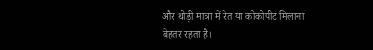और थोड़ी मात्रा में रेत या कोकोपीट मिलाना बेहतर रहता है।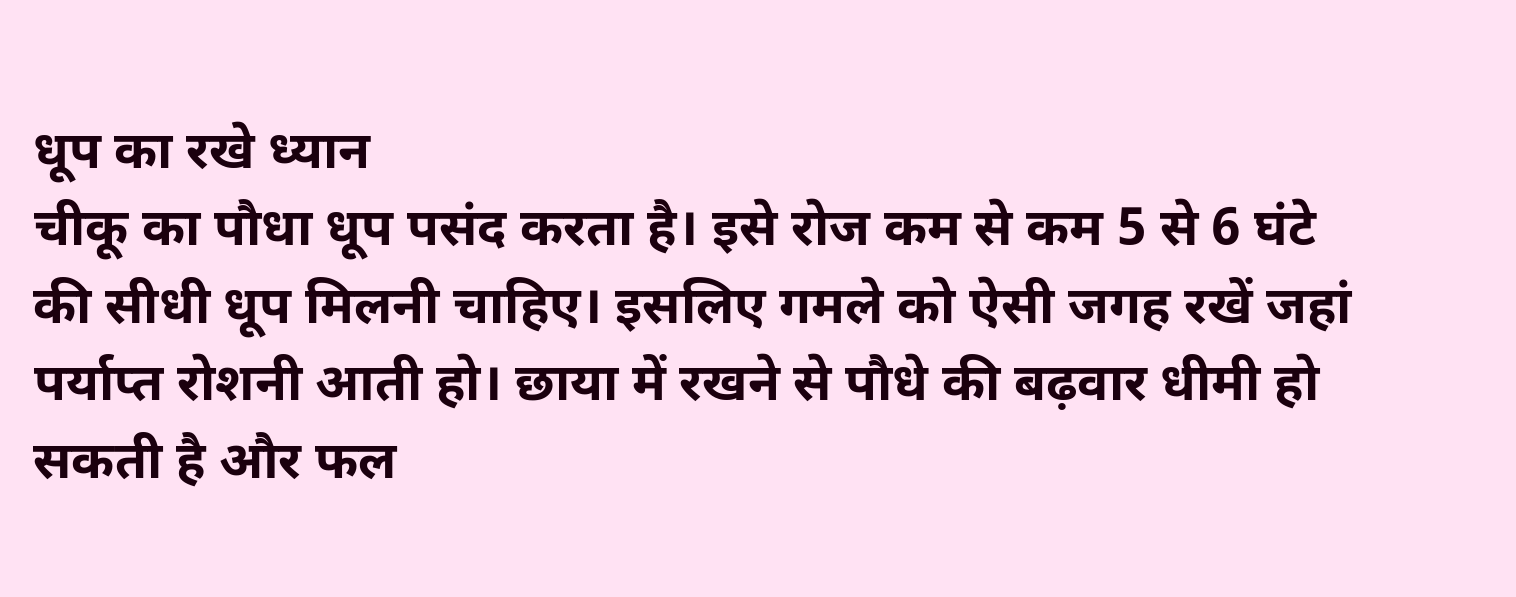धूप का रखे ध्यान
चीकू का पौधा धूप पसंद करता है। इसे रोज कम से कम 5 से 6 घंटे की सीधी धूप मिलनी चाहिए। इसलिए गमले को ऐसी जगह रखें जहां पर्याप्त रोशनी आती हो। छाया में रखने से पौधे की बढ़वार धीमी हो सकती है और फल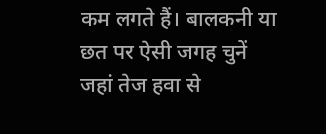कम लगते हैं। बालकनी या छत पर ऐसी जगह चुनें जहां तेज हवा से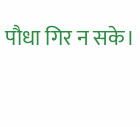पौधा गिर न सके।